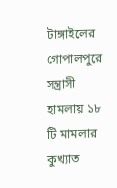টাঙ্গাইলের গোপালপুরে সন্ত্রাসী হামলায় ১৮ টি মামলার কুখ্যাত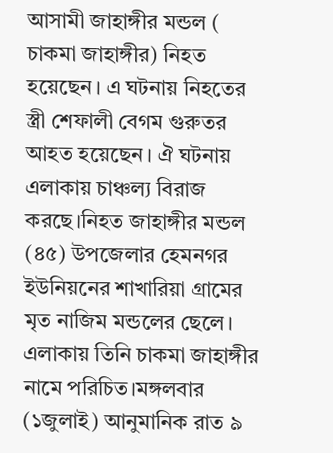আসামী জাহাঙ্গীর মন্ডল ( চাকমা জাহাঙ্গীর) নিহত হয়েছেন। এ ঘটনায় নিহতের স্ত্রী শেফালী বেগম গুরুতর আহত হয়েছেন। ঐ ঘটনায় এলাকায় চাঞ্চল্য বিরাজ করছে।নিহত জাহাঙ্গীর মন্ডল (৪৫) উপজেলার হেমনগর ইউনিয়নের শাখারিয়া গ্রামের মৃত নাজিম মন্ডলের ছেলে। এলাকায় তিনি চাকমা জাহাঙ্গীর নামে পরিচিত।মঙ্গলবার (১জুলাই) আনুমানিক রাত ৯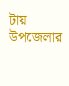টায় উপজেলার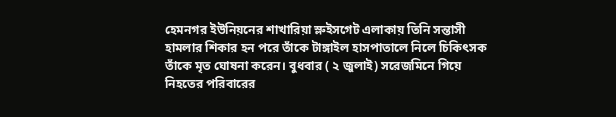হেমনগর ইউনিয়নের শাখারিয়া স্লুইসগেট এলাকায় তিনি সন্তাসী হামলার শিকার হন পরে তাঁকে টাঙ্গাইল হাসপাতালে নিলে চিকিৎসক তাঁকে মৃত ঘোষনা করেন। বুধবার ( ২ জুলাই) সরেজমিনে গিয়ে নিহতের পরিবারের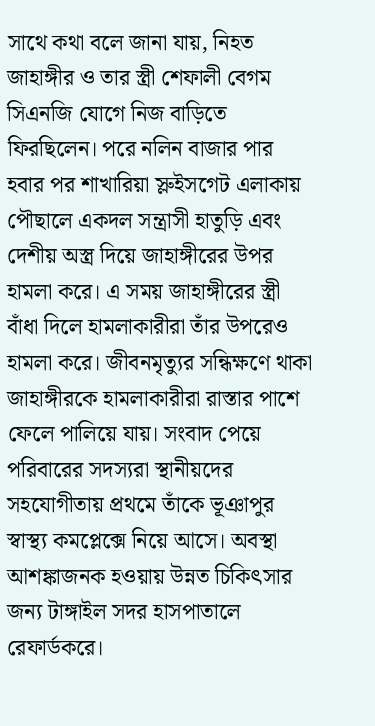সাথে কথা বলে জানা যায়, নিহত জাহাঙ্গীর ও তার স্ত্রী শেফালী বেগম সিএনজি যোগে নিজ বাড়িতে ফিরছিলেন। পরে নলিন বাজার পার হবার পর শাখারিয়া স্লুইসগেট এলাকায় পৌছালে একদল সন্ত্রাসী হাতুড়ি এবং দেশীয় অস্ত্র দিয়ে জাহাঙ্গীরের উপর হামলা করে। এ সময় জাহাঙ্গীরের স্ত্রী বাঁধা দিলে হামলাকারীরা তাঁর উপরেও হামলা করে। জীবনমৃত্যুর সন্ধিক্ষণে থাকা জাহাঙ্গীরকে হামলাকারীরা রাস্তার পাশে ফেলে পালিয়ে যায়। সংবাদ পেয়ে পরিবারের সদস্যরা স্থানীয়দের সহযোগীতায় প্রথমে তাঁকে ভূঞাপুর স্বাস্থ্য কমপ্লেক্সে নিয়ে আসে। অবস্থা আশঙ্কাজনক হওয়ায় উন্নত চিকিৎসার জন্য টাঙ্গাইল সদর হাসপাতালে রেফার্ডকরে।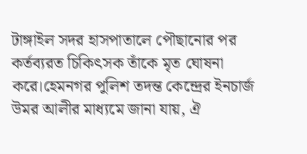টাঙ্গাইল সদর হাসপাতালে পৌছানোর পর কর্তব্যরত চিকিৎসক তাঁকে মৃত ঘোষনা করে।হেমনগর পুলিশ তদন্ত কেন্দ্রের ইনচার্জ উমর আলীর মাধ্যমে জানা যায়, ঐ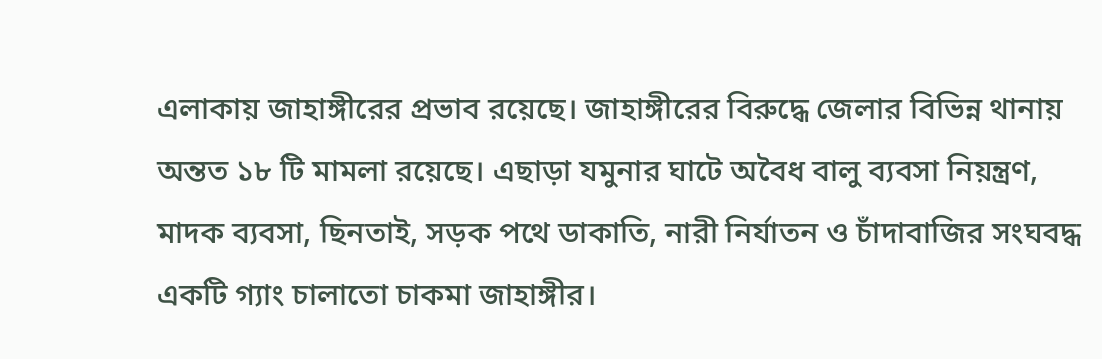এলাকায় জাহাঙ্গীরের প্রভাব রয়েছে। জাহাঙ্গীরের বিরুদ্ধে জেলার বিভিন্ন থানায় অন্তত ১৮ টি মামলা রয়েছে। এছাড়া যমুনার ঘাটে অবৈধ বালু ব্যবসা নিয়ন্ত্রণ, মাদক ব্যবসা, ছিনতাই, সড়ক পথে ডাকাতি, নারী নির্যাতন ও চাঁদাবাজির সংঘবদ্ধ একটি গ্যাং চালাতো চাকমা জাহাঙ্গীর।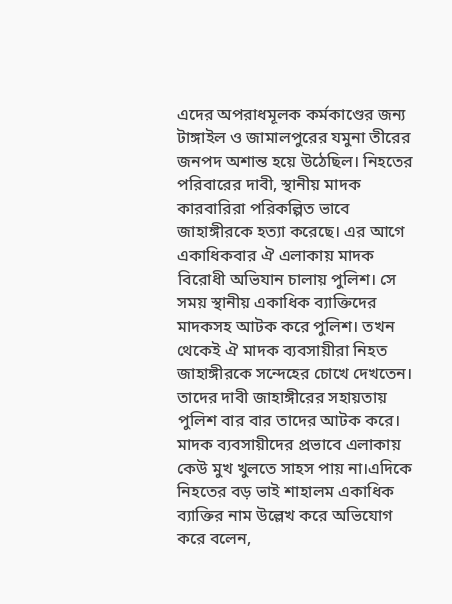এদের অপরাধমূলক কর্মকাণ্ডের জন্য টাঙ্গাইল ও জামালপুরের যমুনা তীরের জনপদ অশান্ত হয়ে উঠেছিল। নিহতের পরিবারের দাবী, স্থানীয় মাদক কারবারিরা পরিকল্পিত ভাবে জাহাঙ্গীরকে হত্যা করেছে। এর আগে একাধিকবার ঐ এলাকায় মাদক বিরোধী অভিযান চালায় পুলিশ। সে সময় স্থানীয় একাধিক ব্যাক্তিদের মাদকসহ আটক করে পুলিশ। তখন থেকেই ঐ মাদক ব্যবসায়ীরা নিহত জাহাঙ্গীরকে সন্দেহের চোখে দেখতেন। তাদের দাবী জাহাঙ্গীরের সহায়তায় পুলিশ বার বার তাদের আটক করে। মাদক ব্যবসায়ীদের প্রভাবে এলাকায় কেউ মুখ খুলতে সাহস পায় না।এদিকে নিহতের বড় ভাই শাহালম একাধিক ব্যাক্তির নাম উল্লেখ করে অভিযোগ করে বলেন,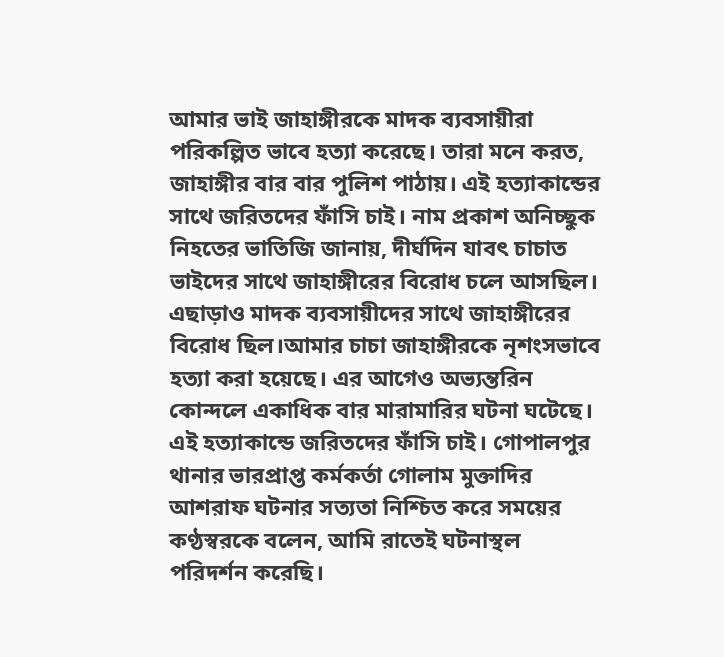আমার ভাই জাহাঙ্গীরকে মাদক ব্যবসায়ীরা পরিকল্পিত ভাবে হত্যা করেছে। তারা মনে করত, জাহাঙ্গীর বার বার পুলিশ পাঠায়। এই হত্যাকান্ডের সাথে জরিতদের ফাঁসি চাই। নাম প্রকাশ অনিচ্ছুক নিহতের ভাতিজি জানায়, দীর্ঘদিন যাবৎ চাচাত ভাইদের সাথে জাহাঙ্গীরের বিরোধ চলে আসছিল। এছাড়াও মাদক ব্যবসায়ীদের সাথে জাহাঙ্গীরের বিরোধ ছিল।আমার চাচা জাহাঙ্গীরকে নৃশংসভাবে হত্যা করা হয়েছে। এর আগেও অভ্যন্তরিন কোন্দলে একাধিক বার মারামারির ঘটনা ঘটেছে। এই হত্যাকান্ডে জরিতদের ফাঁসি চাই। গোপালপুর থানার ভারপ্রাপ্ত কর্মকর্তা গোলাম মুক্তাদির আশরাফ ঘটনার সত্যতা নিশ্চিত করে সময়ের কণ্ঠস্বরকে বলেন, আমি রাতেই ঘটনাস্থল পরিদর্শন করেছি।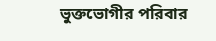ভুক্তভোগীর পরিবার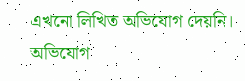এখনো লিখিত অভিযোগ দেয়নি। অভিযোগ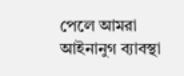পেলে আমরা আইনানুগ ব্যাবস্থা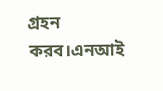গ্রহন করব।এনআই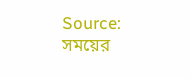Source: সময়ের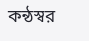কন্ঠস্বর